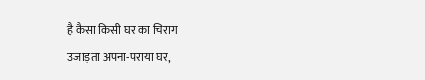है कैसा किसी घर का चिराग
उजाड़ता अपना-पराया घर,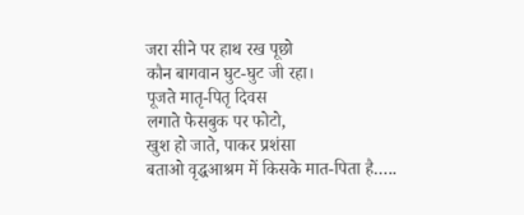जरा सीने पर हाथ रख पूछो
कौन बागवान घुट-घुट जी रहा।
पूजते मातृ-पितृ दिवस
लगाते फेसबुक पर फोटो,
खुश हो जाते, पाकर प्रशंसा
बताओ वृद्धआश्रम में किसके मात-पिता है…..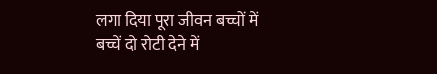लगा दिया पूरा जीवन बच्चों में
बच्चें दो रोटी देने में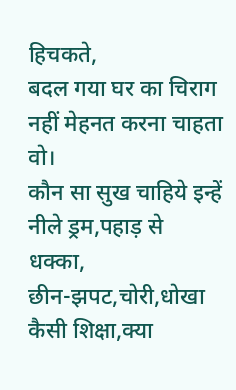हिचकते,
बदल गया घर का चिराग
नहीं मेहनत करना चाहता वो।
कौन सा सुख चाहिये इन्हें
नीले ड्रम,पहाड़ से धक्का,
छीन-झपट,चोरी,धोखा
कैसी शिक्षा,क्या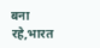बना रहे,भारत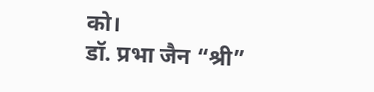को।
डॉ. प्रभा जैन “श्री”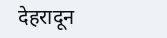देहरादून